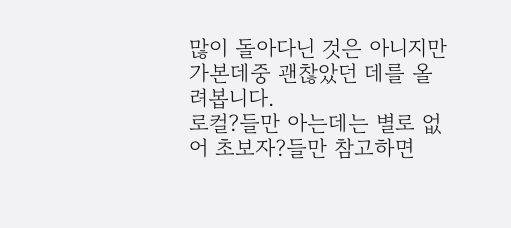많이 돌아다닌 것은 아니지만 가본데중 괜찮았던 데를 올려봅니다.
로컬?들만 아는데는 별로 없어 초보자?들만 참고하면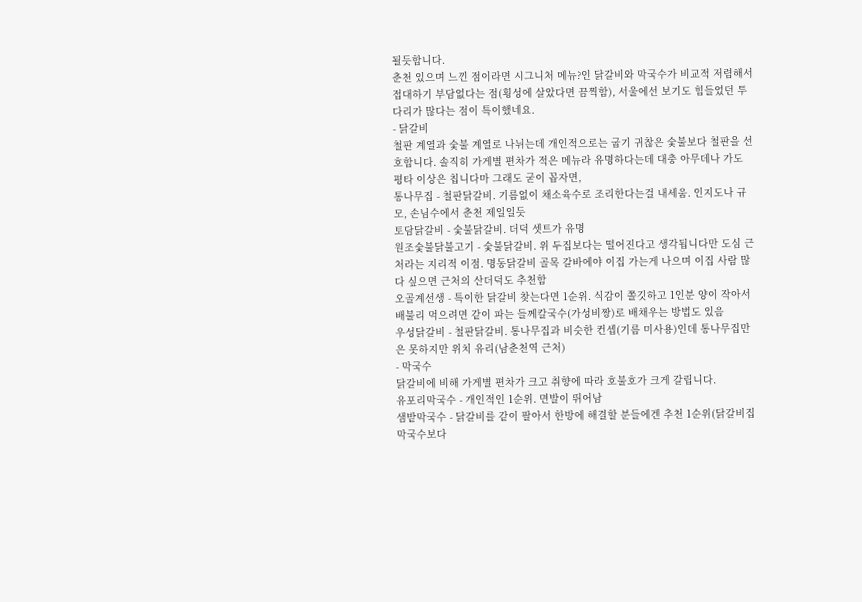될듯합니다.
춘천 있으며 느낀 점이라면 시그니처 메뉴?인 닭갈비와 막국수가 비교적 저렴해서 접대하기 부담없다는 점(횡성에 살았다면 끔찍함), 서울에선 보기도 힘들었던 투다리가 많다는 점이 특이했네요.
- 닭갈비
철판 계열과 숯불 계열로 나뉘는데 개인적으로는 굽기 귀찮은 숯불보다 철판을 선호합니다. 솔직히 가게별 편차가 적은 메뉴라 유명하다는데 대충 아무데나 가도 평타 이상은 칩니다마 그래도 굳이 꼽자면,
통나무집 - 철판닭갈비. 기름없이 채소육수로 조리한다는걸 내세움. 인지도나 규모, 손님수에서 춘천 제일일듯
토담닭갈비 - 숯불닭갈비. 더덕 셋트가 유명
원조숯불닭불고기 - 숯불닭갈비. 위 두집보다는 떨어진다고 생각됩니다만 도심 근처라는 지리적 이점. 명동닭갈비 골목 갈바에야 이집 가는게 나으며 이집 사람 많다 싶으면 근처의 산더덕도 추천함
오골계선생 - 특이한 닭갈비 찾는다면 1순위. 식감이 쫄깃하고 1인분 양이 작아서 배불리 먹으려면 같이 파는 들께칼국수(가성비짱)로 배채우는 방법도 있음
우성닭갈비 - 철판닭갈비. 통나무집과 비슷한 컨셉(기름 미사용)인데 통나무집만은 못하지만 위치 유리(남춘천역 근처)
- 막국수
닭갈비에 비해 가게별 편차가 크고 취향에 따라 호불호가 크게 갈립니다.
유포리막국수 - 개인적인 1순위. 면발이 뛰어남
샘밭막국수 - 닭갈비를 같이 팔아서 한방에 해결할 분들에겐 추천 1순위(닭갈비집 막국수보다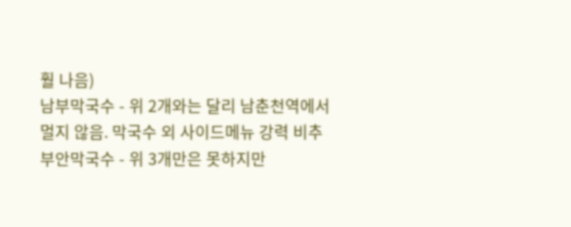훨 나음)
남부막국수 - 위 2개와는 달리 남춘천역에서 멀지 않음. 막국수 외 사이드메뉴 강력 비추
부안막국수 - 위 3개만은 못하지만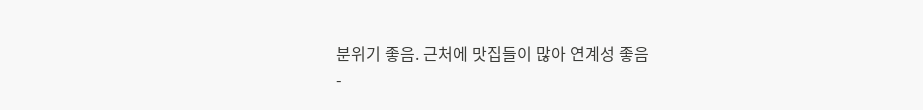분위기 좋음. 근처에 맛집들이 많아 연계성 좋음
-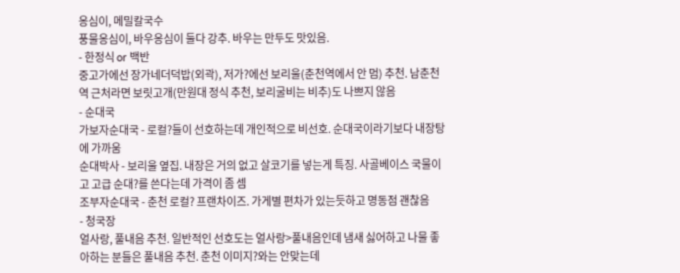옹심이, 메밀칼국수
풍물옹심이, 바우옹심이 둘다 강추. 바우는 만두도 맛있음.
- 한정식 or 백반
중고가에선 장가네더덕밥(외곽), 저가?에선 보리울(춘천역에서 안 멈) 추천. 남춘천역 근처라면 보릿고개(만원대 정식 추천, 보리굴비는 비추)도 나쁘지 않음
- 순대국
가보자순대국 - 로컬?들이 선호하는데 개인적으로 비선호. 순대국이라기보다 내장탕에 가까움
순대박사 - 보리울 옆집. 내장은 거의 없고 살코기를 넣는게 특징. 사골베이스 국물이고 고급 순대?를 쓴다는데 가격이 좀 셈
조부자순대국 - 춘천 로컬? 프랜차이즈. 가게별 편차가 있는듯하고 명동점 괜찮음
- 청국장
얼사랑, 풀내음 추천. 일반적인 선호도는 얼사랑>풀내음인데 냄새 싫어하고 나물 좋아하는 분들은 풀내음 추천. 춘천 이미지?와는 안맞는데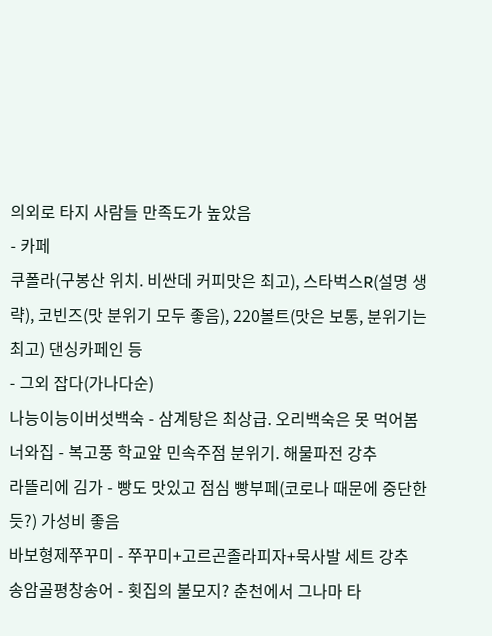의외로 타지 사람들 만족도가 높았음
- 카페
쿠폴라(구봉산 위치. 비싼데 커피맛은 최고), 스타벅스R(설명 생략), 코빈즈(맛 분위기 모두 좋음), 220볼트(맛은 보통, 분위기는 최고) 댄싱카페인 등
- 그외 잡다(가나다순)
나능이능이버섯백숙 - 삼계탕은 최상급. 오리백숙은 못 먹어봄
너와집 - 복고풍 학교앞 민속주점 분위기. 해물파전 강추
라뜰리에 김가 - 빵도 맛있고 점심 빵부페(코로나 때문에 중단한듯?) 가성비 좋음
바보형제쭈꾸미 - 쭈꾸미+고르곤졸라피자+묵사발 세트 강추
송암골평창송어 - 횟집의 불모지? 춘천에서 그나마 타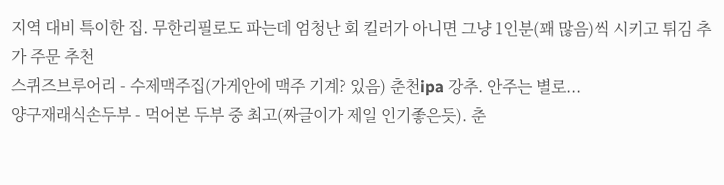지역 대비 특이한 집. 무한리필로도 파는데 엄청난 회 킬러가 아니면 그냥 1인분(꽤 많음)씩 시키고 튀김 추가 주문 추천
스퀴즈브루어리 - 수제맥주집(가게안에 맥주 기계? 있음) 춘천ipa 강추. 안주는 별로...
양구재래식손두부 - 먹어본 두부 중 최고(짜글이가 제일 인기좋은듯). 춘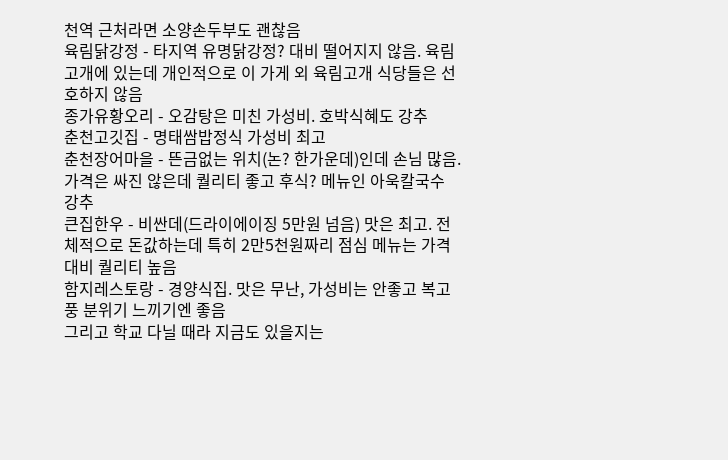천역 근처라면 소양손두부도 괜찮음
육림닭강정 - 타지역 유명닭강정? 대비 떨어지지 않음. 육림고개에 있는데 개인적으로 이 가게 외 육림고개 식당들은 선호하지 않음
종가유황오리 - 오감탕은 미친 가성비. 호박식혜도 강추
춘천고깃집 - 명태쌈밥정식 가성비 최고
춘천장어마을 - 뜬금없는 위치(논? 한가운데)인데 손님 많음. 가격은 싸진 않은데 퀄리티 좋고 후식? 메뉴인 아욱칼국수 강추
큰집한우 - 비싼데(드라이에이징 5만원 넘음) 맛은 최고. 전체적으로 돈값하는데 특히 2만5천원짜리 점심 메뉴는 가격대비 퀄리티 높음
함지레스토랑 - 경양식집. 맛은 무난, 가성비는 안좋고 복고풍 분위기 느끼기엔 좋음
그리고 학교 다닐 때라 지금도 있을지는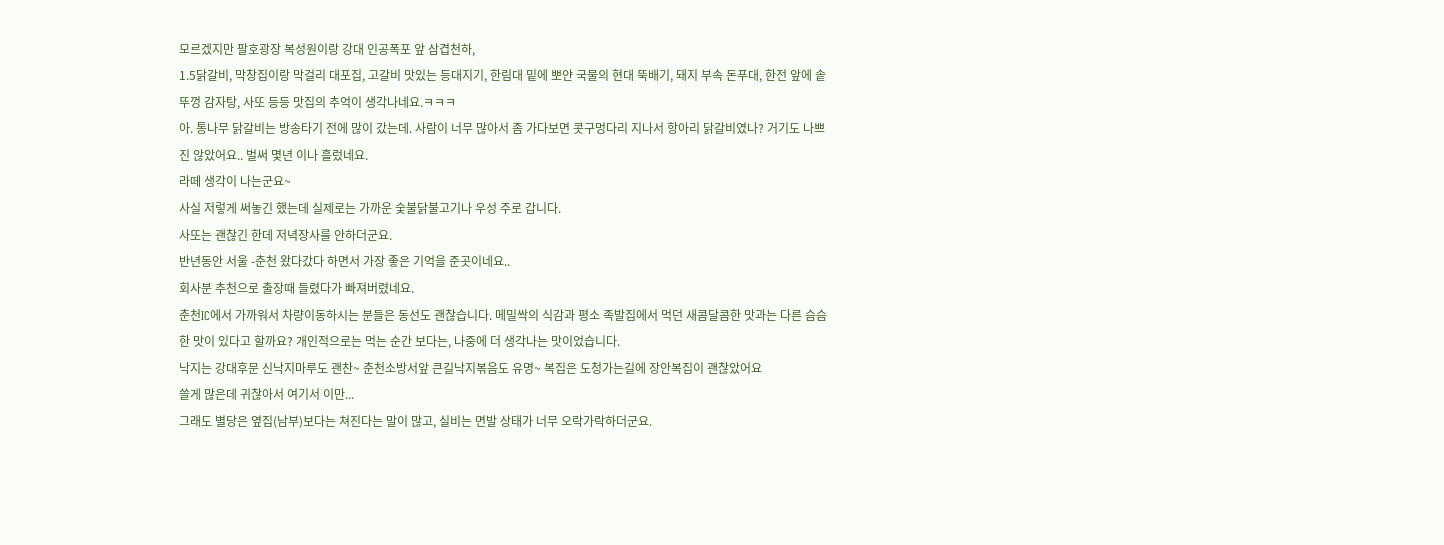모르겠지만 팔호광장 복성원이랑 강대 인공폭포 앞 삼겹천하,
1.5닭갈비, 막창집이랑 막걸리 대포집, 고갈비 맛있는 등대지기, 한림대 밑에 뽀얀 국물의 현대 뚝배기, 돼지 부속 돈푸대, 한전 앞에 솥뚜껑 감자탕, 사또 등등 맛집의 추억이 생각나네요.ㅋㅋㅋ
아. 통나무 닭갈비는 방송타기 전에 많이 갔는데. 사람이 너무 많아서 좀 가다보면 콧구멍다리 지나서 항아리 닭갈비였나? 거기도 나쁘진 않았어요.. 벌써 몇년 이나 흘렀네요.
라떼 생각이 나는군요~
사실 저렇게 써놓긴 했는데 실제로는 가까운 숯불닭불고기나 우성 주로 갑니다.
사또는 괜찮긴 한데 저녁장사를 안하더군요.
반년동안 서울 -춘천 왔다갔다 하면서 가장 좋은 기억을 준곳이네요..
회사분 추천으로 출장때 들렸다가 빠져버렸네요.
춘천IC에서 가까워서 차량이동하시는 분들은 동선도 괜찮습니다. 메밀싹의 식감과 평소 족발집에서 먹던 새콤달콤한 맛과는 다른 슴슴한 맛이 있다고 할까요? 개인적으로는 먹는 순간 보다는, 나중에 더 생각나는 맛이었습니다.
낙지는 강대후문 신낙지마루도 괜찬~ 춘천소방서앞 큰길낙지볶음도 유명~ 복집은 도청가는길에 장안복집이 괜찮았어요
쓸게 많은데 귀찮아서 여기서 이만...
그래도 별당은 옆집(남부)보다는 쳐진다는 말이 많고, 실비는 면발 상태가 너무 오락가락하더군요.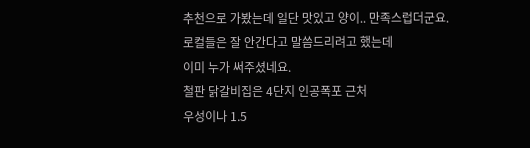추천으로 가봤는데 일단 맛있고 양이.. 만족스럽더군요.
로컬들은 잘 안간다고 말씀드리려고 했는데
이미 누가 써주셨네요.
철판 닭갈비집은 4단지 인공폭포 근처
우성이나 1.5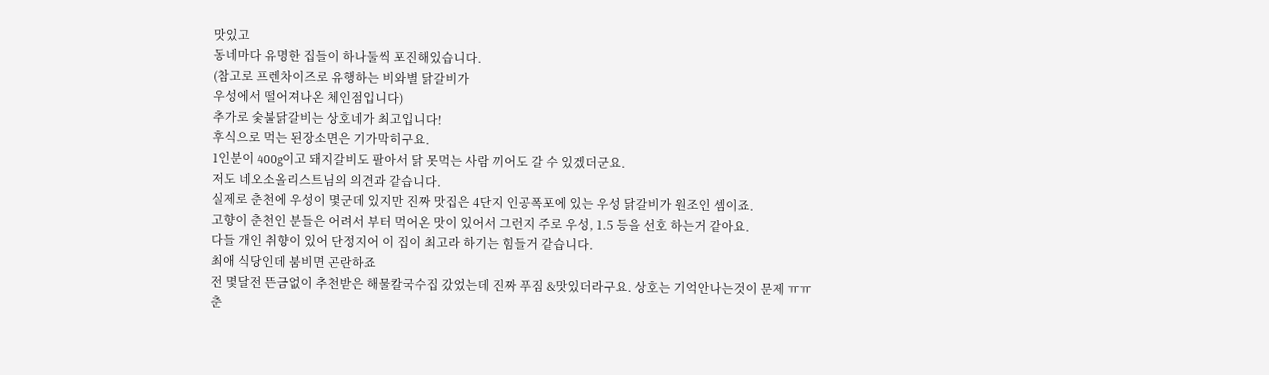맛있고
동네마다 유명한 집들이 하나둘씩 포진해있습니다.
(참고로 프렌차이즈로 유행하는 비와별 닭갈비가
우성에서 떨어져나온 체인점입니다)
추가로 숯불닭갈비는 상호네가 최고입니다!
후식으로 먹는 된장소면은 기가막히구요.
1인분이 400g이고 돼지갈비도 팔아서 닭 못먹는 사람 끼어도 갈 수 있겠더군요.
저도 네오소올리스트님의 의견과 같습니다.
실제로 춘천에 우성이 몇군데 있지만 진짜 맛집은 4단지 인공폭포에 있는 우성 닭갈비가 원조인 셈이죠.
고향이 춘천인 분들은 어려서 부터 먹어온 맛이 있어서 그런지 주로 우성, 1.5 등을 선호 하는거 같아요.
다들 개인 취향이 있어 단정지어 이 집이 최고라 하기는 힘들거 같습니다.
최애 식당인데 붐비면 곤란하죠
전 몇달전 뜬금없이 추천받은 해물칼국수집 갔었는데 진짜 푸짐 &맛있더라구요. 상호는 기억안나는것이 문제 ㅠㅠ
춘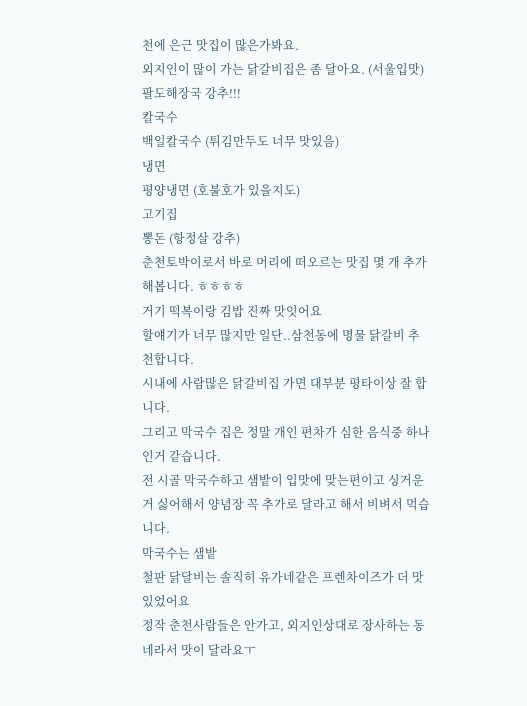천에 은근 맛집이 많은가봐요.
외지인이 많이 가는 닭갈비집은 좀 달아요. (서울입맛)
팔도해장국 강추!!!
칼국수
백일칼국수 (튀김만두도 너무 맛있음)
냉면
평양냉면 (호불호가 있을지도)
고기집
뽕돈 (항정살 강추)
춘천토박이로서 바로 머리에 떠오르는 맛집 몇 개 추가해봅니다. ㅎㅎㅎㅎ
거기 떡복이랑 김밥 진짜 맛잇어요
할얘기가 너무 많지만 일단..삼천동에 명물 닭갈비 추천합니다.
시내에 사람많은 닭갈비집 가면 대부분 평타이상 잘 합니다.
그리고 막국수 집은 정말 개인 편차가 심한 음식중 하나인거 같습니다.
전 시골 막국수하고 샘밭이 입맛에 맞는편이고 싱거운거 싫어해서 양념장 꼭 추가로 달라고 해서 비벼서 먹습니다.
막국수는 샘밭
철판 닭달비는 솔직히 유가네같은 프렌차이즈가 더 맛있었어요
정작 춘천사람들은 안가고, 외지인상대로 장사하는 동네라서 맛이 달라요ㅜ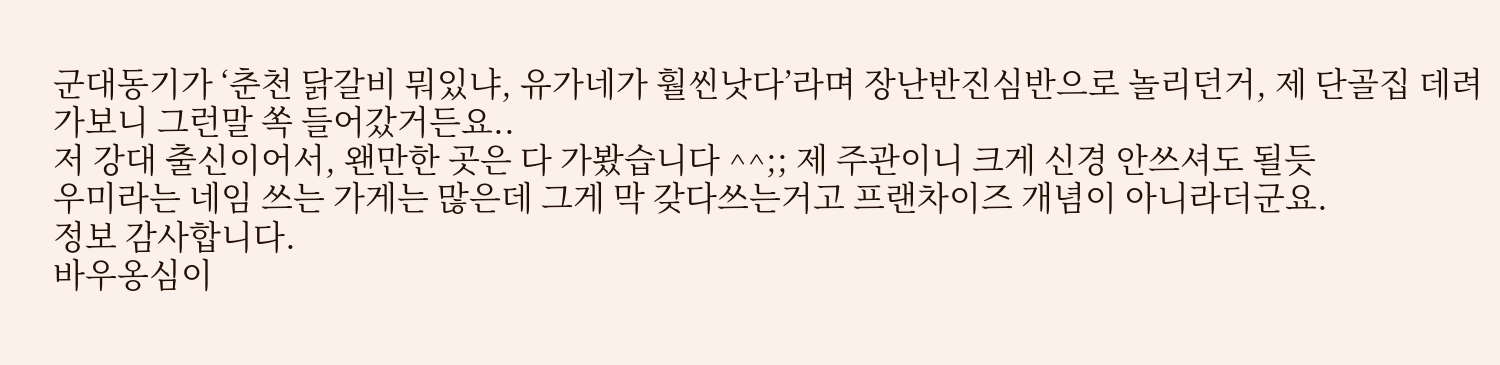군대동기가 ‘춘천 닭갈비 뭐있냐, 유가네가 훨씬낫다’라며 장난반진심반으로 놀리던거, 제 단골집 데려가보니 그런말 쏙 들어갔거든요..
저 강대 출신이어서, 왠만한 곳은 다 가봤습니다 ^^;; 제 주관이니 크게 신경 안쓰셔도 될듯
우미라는 네임 쓰는 가게는 많은데 그게 막 갖다쓰는거고 프랜차이즈 개념이 아니라더군요.
정보 감사합니다.
바우옹심이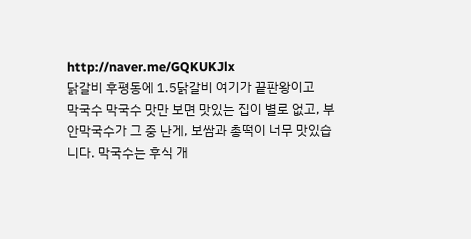http://naver.me/GQKUKJlx
닭갈비 후평동에 1.5닭갈비 여기가 끝판왕이고
막국수 막국수 맛만 보면 맛있는 집이 별로 없고, 부안막국수가 그 중 난게, 보쌈과 총떡이 너무 맛있습니다. 막국수는 후식 개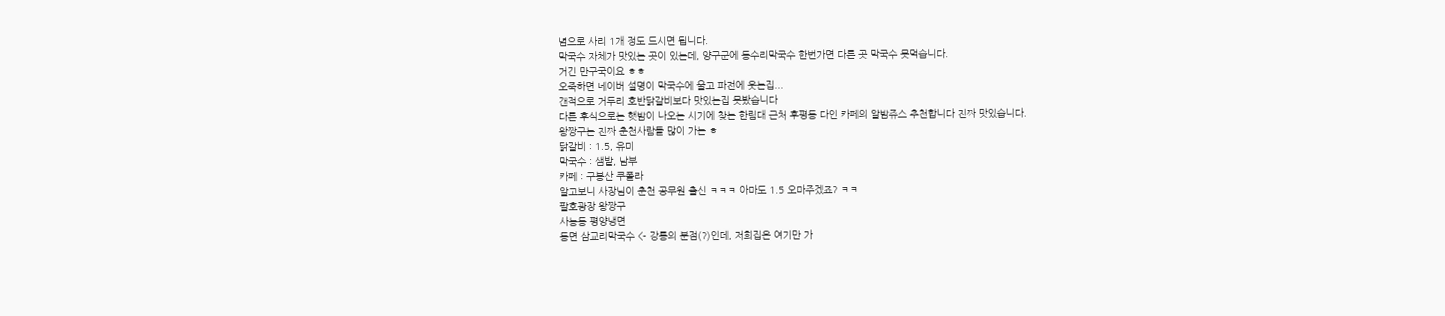념으로 사리 1개 정도 드시면 됩니다.
막국수 자체가 맛있는 곳이 있는데, 양구군에 동수리막국수 한번가면 다른 곳 막국수 못먹습니다.
거긴 만구국이요 ㅎㅎ
오죽하면 네이버 설명이 막국수에 울고 파전에 웃는집...
갠적으로 거두리 호반닭갈비보다 맛있는집 못봤습니다
다른 후식으로는 햇밤이 나오는 시기에 찾는 한림대 근처 후평동 다인 카페의 알밤쥬스 추천합니다 진짜 맛있습니다.
왕짱구는 진짜 춘천사람들 많이 가는 ㅎ
닭갈비 : 1.5, 유미
막국수 : 샘밭, 남부
카페 : 구봉산 쿠폴라
알고보니 사장님이 춘천 공무원 출신 ㅋㅋㅋ 아마도 1.5 오마주겠죠? ㅋㅋ
팔호광장 왕짱구
사농동 평양냉면
동면 삼교리막국수 <- 강릉의 분점(?)인데, 저희집은 여기만 가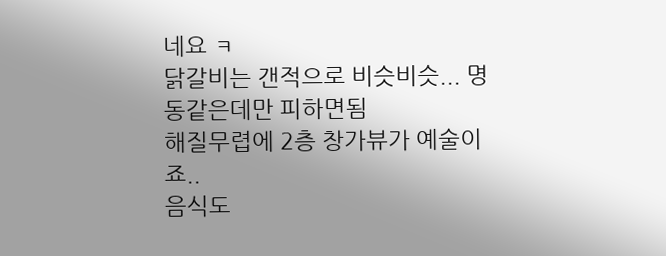네요 ㅋ
닭갈비는 갠적으로 비슷비슷... 명동같은데만 피하면됨
해질무렵에 2층 창가뷰가 예술이죠..
음식도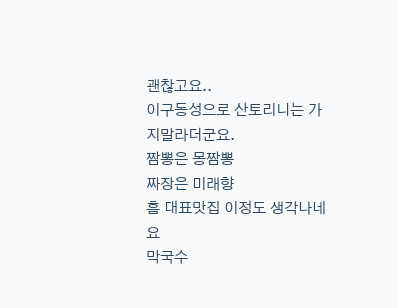괜찮고요..
이구동성으로 산토리니는 가지말라더군요.
짬뽕은 몽짬뽕
짜장은 미래향
흠 대표맛집 이정도 생각나네요
막국수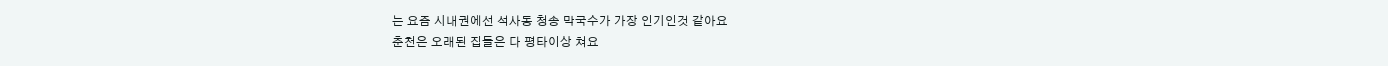는 요즘 시내권에선 석사동 청송 막국수가 가장 인기인것 같아요
춘천은 오래된 집들은 다 평타이상 쳐요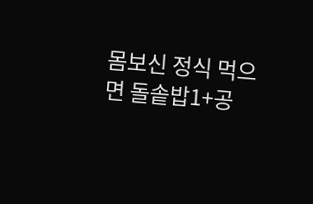몸보신 정식 먹으면 돌솥밥1+공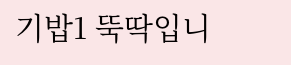기밥1 뚝딱입니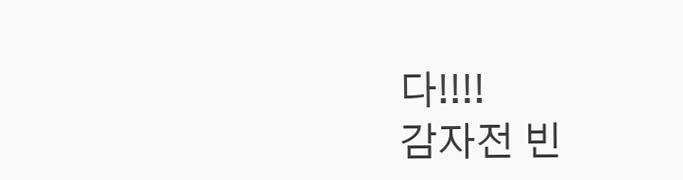다!!!!
감자전 빈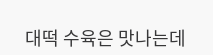대떡 수육은 맛나는데